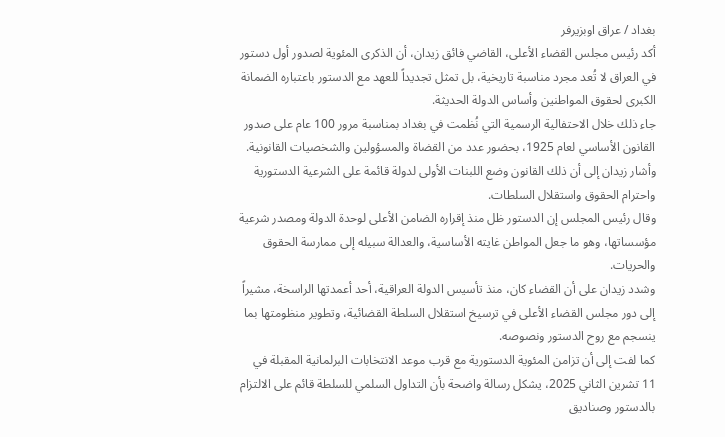بغداد / عراق اوبزيرفر
أكد رئيس مجلس القضاء الأعلى، القاضي فائق زيدان، أن الذكرى المئوية لصدور أول دستور في العراق لا تُعد مجرد مناسبة تاريخية، بل تمثل تجديداً للعهد مع الدستور باعتباره الضمانة الكبرى لحقوق المواطنين وأساس الدولة الحديثة.
جاء ذلك خلال الاحتفالية الرسمية التي نُظمت في بغداد بمناسبة مرور 100 عام على صدور القانون الأساسي لعام 1925، بحضور عدد من القضاة والمسؤولين والشخصيات القانونية. وأشار زيدان إلى أن ذلك القانون وضع اللبنات الأولى لدولة قائمة على الشرعية الدستورية واحترام الحقوق واستقلال السلطات.
وقال رئيس المجلس إن الدستور ظل منذ إقراره الضامن الأعلى لوحدة الدولة ومصدر شرعية مؤسساتها، وهو ما جعل المواطن غايته الأساسية، والعدالة سبيله إلى ممارسة الحقوق والحريات.
وشدد زيدان على أن القضاء كان، منذ تأسيس الدولة العراقية، أحد أعمدتها الراسخة، مشيراً إلى دور مجلس القضاء الأعلى في ترسيخ استقلال السلطة القضائية، وتطوير منظومتها بما ينسجم مع روح الدستور ونصوصه.
كما لفت إلى أن تزامن المئوية الدستورية مع قرب موعد الانتخابات البرلمانية المقبلة في 11 تشرين الثاني 2025، يشكل رسالة واضحة بأن التداول السلمي للسلطة قائم على الالتزام بالدستور وصناديق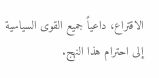الاقتراع، داعياً جميع القوى السياسية إلى احترام هذا النهج.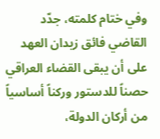وفي ختام كلمته، جدّد القاضي فائق زيدان العهد على أن يبقى القضاء العراقي حصناً للدستور وركناً أساسياً من أركان الدولة،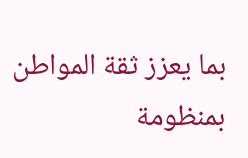بما يعزز ثقة المواطن بمنظومة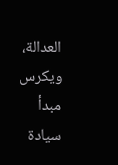العدالة، ويكرس مبدأ سيادة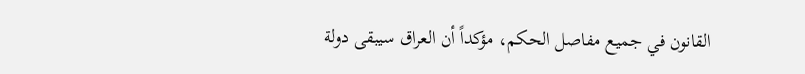القانون في جميع مفاصل الحكم، مؤكداً أن العراق سيبقى دولة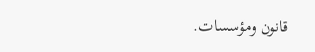قانون ومؤسسات.